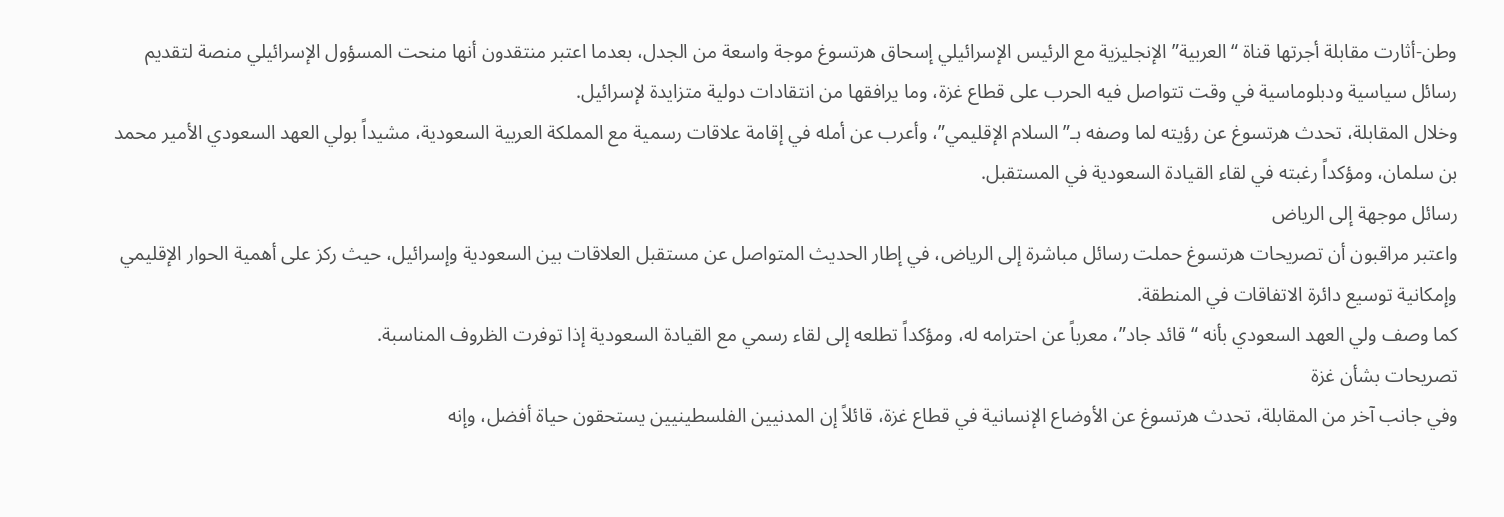وطن-أثارت مقابلة أجرتها قناة “العربية” الإنجليزية مع الرئيس الإسرائيلي إسحاق هرتسوغ موجة واسعة من الجدل، بعدما اعتبر منتقدون أنها منحت المسؤول الإسرائيلي منصة لتقديم رسائل سياسية ودبلوماسية في وقت تتواصل فيه الحرب على قطاع غزة، وما يرافقها من انتقادات دولية متزايدة لإسرائيل.
وخلال المقابلة، تحدث هرتسوغ عن رؤيته لما وصفه بـ”السلام الإقليمي”، وأعرب عن أمله في إقامة علاقات رسمية مع المملكة العربية السعودية، مشيداً بولي العهد السعودي الأمير محمد بن سلمان، ومؤكداً رغبته في لقاء القيادة السعودية في المستقبل.
رسائل موجهة إلى الرياض
واعتبر مراقبون أن تصريحات هرتسوغ حملت رسائل مباشرة إلى الرياض، في إطار الحديث المتواصل عن مستقبل العلاقات بين السعودية وإسرائيل، حيث ركز على أهمية الحوار الإقليمي وإمكانية توسيع دائرة الاتفاقات في المنطقة.
كما وصف ولي العهد السعودي بأنه “قائد جاد”، معرباً عن احترامه له، ومؤكداً تطلعه إلى لقاء رسمي مع القيادة السعودية إذا توفرت الظروف المناسبة.
تصريحات بشأن غزة
وفي جانب آخر من المقابلة، تحدث هرتسوغ عن الأوضاع الإنسانية في قطاع غزة، قائلاً إن المدنيين الفلسطينيين يستحقون حياة أفضل، وإنه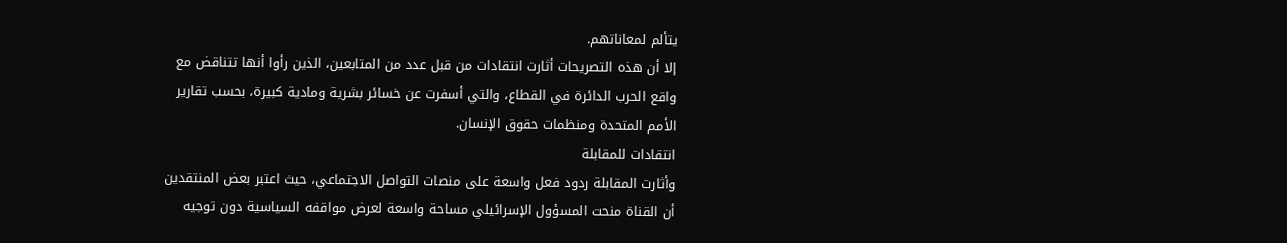يتألم لمعاناتهم.
إلا أن هذه التصريحات أثارت انتقادات من قبل عدد من المتابعين، الذين رأوا أنها تتناقض مع واقع الحرب الدائرة في القطاع، والتي أسفرت عن خسائر بشرية ومادية كبيرة، بحسب تقارير الأمم المتحدة ومنظمات حقوق الإنسان.
انتقادات للمقابلة
وأثارت المقابلة ردود فعل واسعة على منصات التواصل الاجتماعي، حيث اعتبر بعض المنتقدين أن القناة منحت المسؤول الإسرائيلي مساحة واسعة لعرض مواقفه السياسية دون توجيه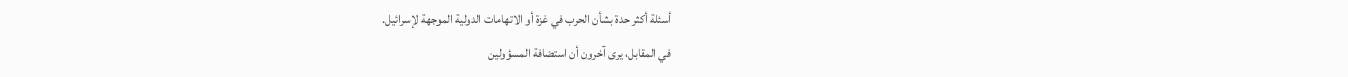أسئلة أكثر حدة بشأن الحرب في غزة أو الاتهامات الدولية الموجهة لإسرائيل.
في المقابل، يرى آخرون أن استضافة المسؤولين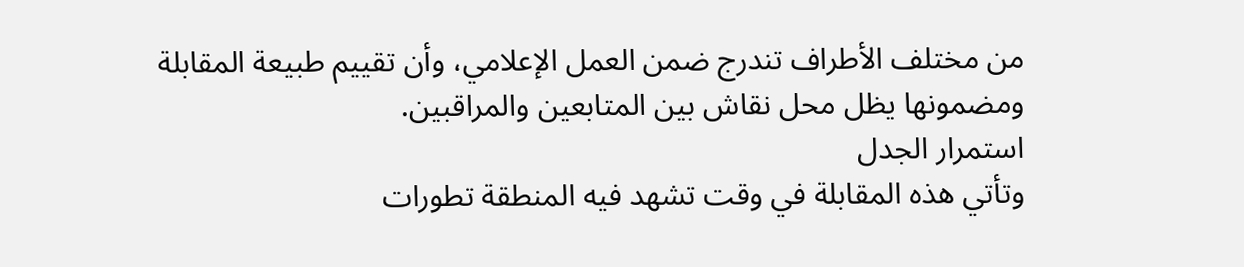من مختلف الأطراف تندرج ضمن العمل الإعلامي، وأن تقييم طبيعة المقابلة ومضمونها يظل محل نقاش بين المتابعين والمراقبين.
استمرار الجدل
وتأتي هذه المقابلة في وقت تشهد فيه المنطقة تطورات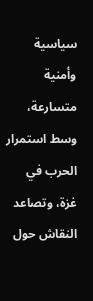سياسية وأمنية متسارعة، وسط استمرار الحرب في غزة، وتصاعد النقاش حول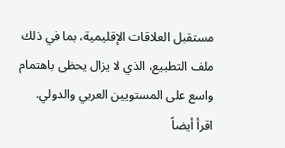مستقبل العلاقات الإقليمية، بما في ذلك ملف التطبيع، الذي لا يزال يحظى باهتمام واسع على المستويين العربي والدولي.
اقرأ أيضاً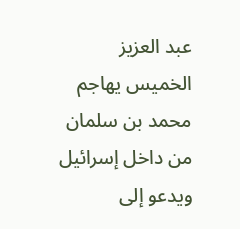عبد العزيز الخميس يهاجم محمد بن سلمان من داخل إسرائيل ويدعو إلى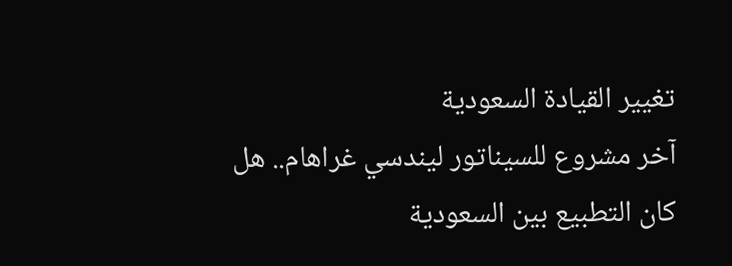تغيير القيادة السعودية
آخر مشروع للسيناتور ليندسي غراهام.. هل كان التطبيع بين السعودية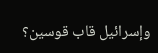وإسرائيل قاب قوسين؟